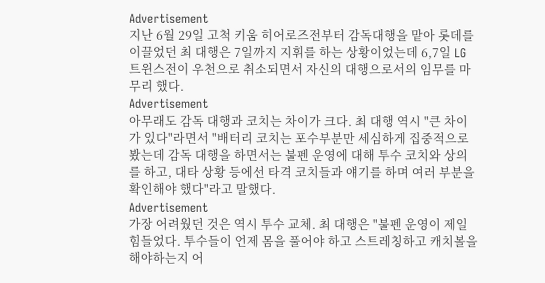Advertisement
지난 6월 29일 고척 키움 히어로즈전부터 감독대행을 맡아 롯데를 이끌었던 최 대행은 7일까지 지휘를 하는 상황이었는데 6,7일 LG 트윈스전이 우천으로 취소되면서 자신의 대행으로서의 임무를 마무리 했다.
Advertisement
아무래도 감독 대행과 코치는 차이가 크다. 최 대행 역시 "큰 차이가 있다"라면서 "배터리 코치는 포수부분만 세심하게 집중적으로 봤는데 감독 대행을 하면서는 불펜 운영에 대해 투수 코치와 상의를 하고, 대타 상황 등에선 타격 코치들과 얘기를 하며 여러 부분을 확인해야 했다"라고 말했다.
Advertisement
가장 어려웠던 것은 역시 투수 교체. 최 대행은 "불펜 운영이 제일 힘들었다. 투수들이 언제 몸을 풀어야 하고 스트레칭하고 캐치볼을 해야하는지 어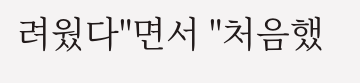려웠다"면서 "처음했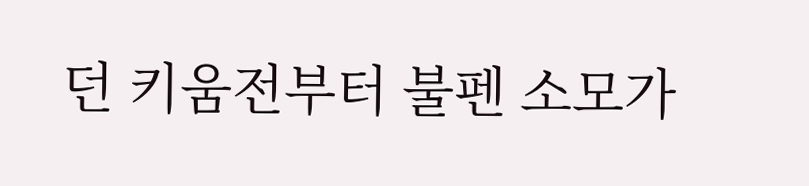던 키움전부터 불펜 소모가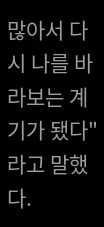많아서 다시 나를 바라보는 계기가 됐다"라고 말했다.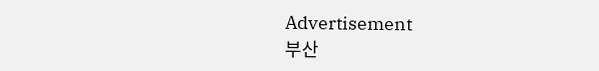Advertisement
부산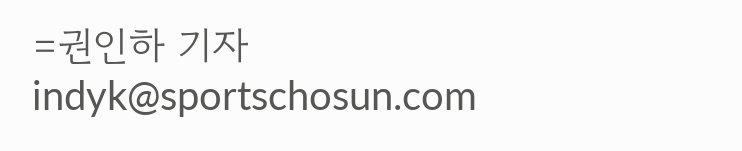=권인하 기자 indyk@sportschosun.com